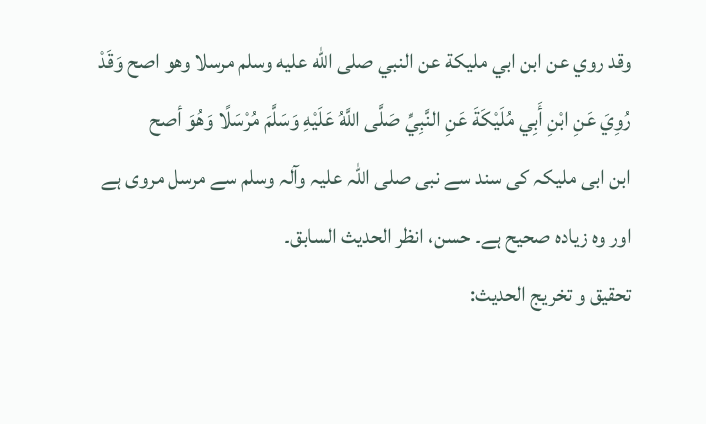وقد روي عن ابن ابي مليكة عن النبي صلى الله عليه وسلم مرسلا وهو اصح وَقَدْ رُوِيَ عَنِ ابْنِ أَبِي مُلَيْكَةَ عَنِ النَّبِيِّ صَلَّى اللَّهُ عَلَيْهِ وَسَلَّمَ مُرْسَلًا وَهُوَ أصح
ابن ابی ملیکہ کی سند سے نبی صلی اللہ علیہ وآلہ وسلم سے مرسل مروی ہے اور وہ زیادہ صحیح ہے۔ حسن، انظر الحدیث السابق۔
تحقيق و تخريج الحدیث: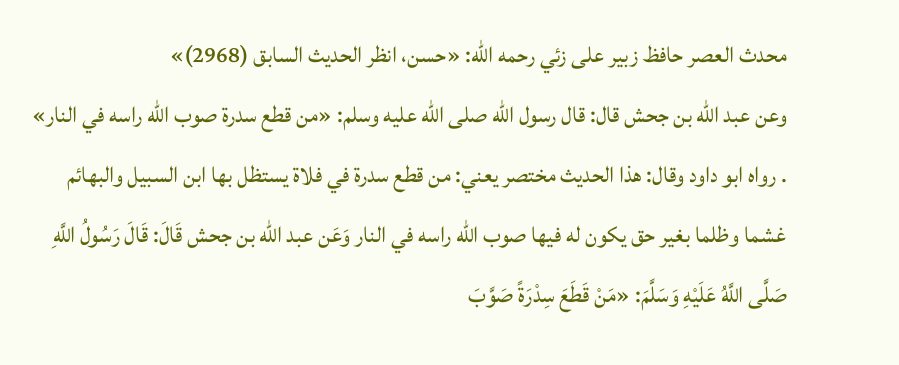محدث العصر حافظ زبير على زئي رحمه الله: «حسن، انظر الحديث السابق (2968)»
وعن عبد الله بن جحش قال: قال رسول الله صلى الله عليه وسلم: «من قطع سدرة صوب الله راسه في النار» . رواه ابو داود وقال: هذا الحديث مختصر يعني: من قطع سدرة في فلاة يستظل بها ابن السبيل والبهائم غشما وظلما بغير حق يكون له فيها صوب الله راسه في النار وَعَن عبد الله بن جحش قَالَ: قَالَ رَسُولُ اللَّهِ صَلَّى اللَّهُ عَلَيْهِ وَسَلَّمَ: «مَنْ قَطَعَ سِدْرَةً صَوَّبَ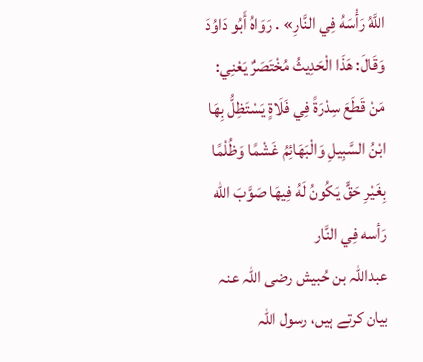اللَّهُ رَأْسَهُ فِي النَّارِ» . رَوَاهُ أَبُو دَاوُدَ وَقَالَ: هَذَا الْحَدِيثُ مُخْتَصَرٌ يَعْنِي: مَنْ قَطَعَ سِدْرَةً فِي فَلَاةٍ يَسْتَظِلُّ بِهَا ابْنُ السَّبِيلِ وَالْبَهَائِمُ غَشْمًا وَظُلْمًا بِغَيْرِ حَقٍّ يَكُونُ لَهُ فِيهَا صَوَّبَ الله رَأسه فِي النَّار
عبداللہ بن حُبیش رضی اللہ عنہ بیان کرتے ہیں، رسول اللہ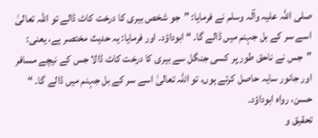صلی اللہ علیہ وآلہ وسلم نے فرمایا: ”جو شخص بیری کا درخت کاٹ ڈالے تو اللہ تعالیٰ اسے سر کے بل جہنم میں ڈالے گا۔ “ ابوداؤد۔ اور فرمایا: یہ حدیث مختصر ہے، یعنی: ”جس نے ناحق طور پر کسی جنگل سے بیری کا درخت کاٹ ڈالا جس کے نیچے مسافر اور جانور سایہ حاصل کرتے ہوں، تو اللہ تعالیٰ اسے سر کے بل جہنم میں ڈالے گا۔ “ حسن، رواہ ابوداؤد۔
تحقيق و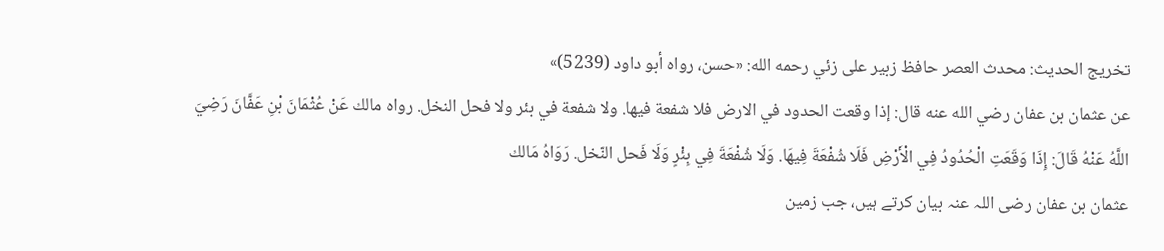تخريج الحدیث: محدث العصر حافظ زبير على زئي رحمه الله: «حسن، رواه أبو داود (5239)»
عن عثمان بن عفان رضي الله عنه قال: إذا وقعت الحدود في الارض فلا شفعة فيها. ولا شفعة في بئر ولا فحل النخل. رواه مالك عَنْ عُثْمَانَ بْنِ عَفَّانَ رَضِيَ اللَّهُ عَنْهُ قَالَ: إِذَا وَقَعَتِ الْحُدُودُ فِي الْأَرْضِ فَلَا شُفْعَةَ فِيهَا. وَلَا شُفْعَةَ فِي بِئْرٍ وَلَا فَحل النّخل. رَوَاهُ مَالك
عثمان بن عفان رضی اللہ عنہ بیان کرتے ہیں، جب زمین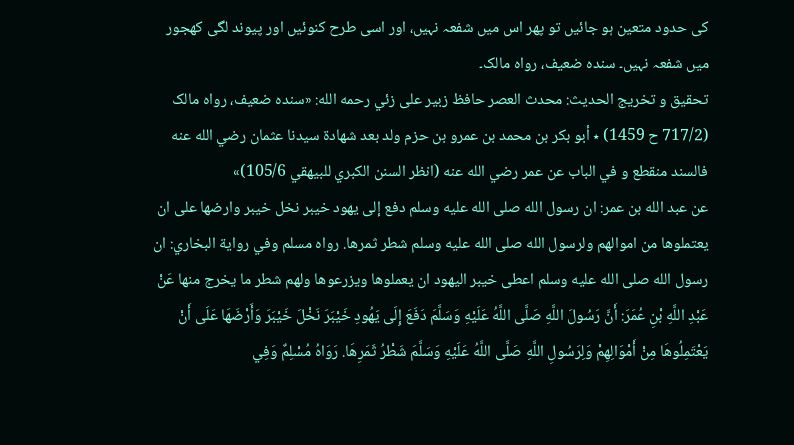کی حدود متعین ہو جائیں تو پھر اس میں شفعہ نہیں، اور اسی طرح کنوئیں اور پیوند لگی کھجور میں شفعہ نہیں۔ سندہ ضعیف، رواہ مالک۔
تحقيق و تخريج الحدیث: محدث العصر حافظ زبير على زئي رحمه الله: «سنده ضعيف، رواه مالک (717/2 ح 1459) ٭ أبو بکر بن محمد بن عمرو بن حزم ولد بعد شھادة سيدنا عثمان رضي الله عنه فالسند منقطع و في الباب عن عمر رضي الله عنه (انظر السنن الکبري للبيھقي 105/6)»
عن عبد الله بن عمر: ان رسول الله صلى الله عليه وسلم دفع إلى يهود خيبر نخل خيبر وارضها على ان يعتملوها من اموالهم ولرسول الله صلى الله عليه وسلم شطر ثمرها. رواه مسلم وفي رواية البخاري: ان رسول الله صلى الله عليه وسلم اعطى خيبر اليهود ان يعملوها ويزرعوها ولهم شطر ما يخرج منها عَنْ عَبْدِ اللَّهِ بْنِ عُمَرَ: أَنَّ رَسُولَ اللَّهِ صَلَّى اللَّهُ عَلَيْهِ وَسَلَّمَ دَفَعَ إِلَى يَهُودِ خَيْبَرَ نَخْلَ خَيْبَرَ وَأَرْضَهَا عَلَى أَنْ يَعْتَمِلُوهَا مِنْ أَمْوَالِهِمْ وَلِرَسُولِ اللَّهِ صَلَّى اللَّهُ عَلَيْهِ وَسَلَّمَ شَطْرُ ثَمَرِهَا. رَوَاهُ مُسْلِمٌ وَفِي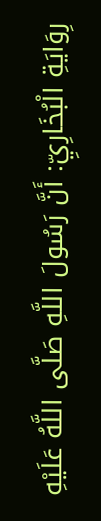رِوَايَةِ الْبُخَارِيِّ: أَنَّ رَسُولَ اللَّهِ صَلَّى اللَّهُ عَلَيْهِ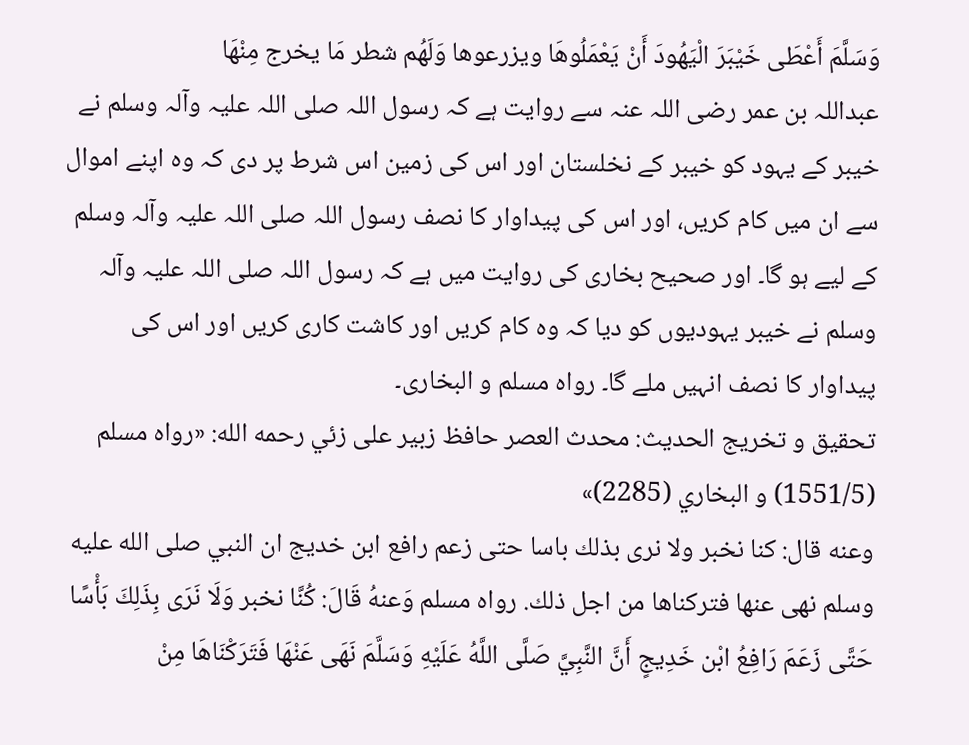وَسَلَّمَ أَعْطَى خَيْبَرَ الْيَهُودَ أَنْ يَعْمَلُوهَا ويزرعوها وَلَهُم شطر مَا يخرج مِنْهَا
عبداللہ بن عمر رضی اللہ عنہ سے روایت ہے کہ رسول اللہ صلی اللہ علیہ وآلہ وسلم نے خیبر کے یہود کو خیبر کے نخلستان اور اس کی زمین اس شرط پر دی کہ وہ اپنے اموال سے ان میں کام کریں، اور اس کی پیداوار کا نصف رسول اللہ صلی اللہ علیہ وآلہ وسلم کے لیے ہو گا۔ اور صحیح بخاری کی روایت میں ہے کہ رسول اللہ صلی اللہ علیہ وآلہ وسلم نے خیبر یہودیوں کو دیا کہ وہ کام کریں اور کاشت کاری کریں اور اس کی پیداوار کا نصف انہیں ملے گا۔ رواہ مسلم و البخاری۔
تحقيق و تخريج الحدیث: محدث العصر حافظ زبير على زئي رحمه الله: «رواه مسلم (1551/5) و البخاري (2285)»
وعنه قال: كنا نخبر ولا نرى بذلك باسا حتى زعم رافع ابن خديج ان النبي صلى الله عليه وسلم نهى عنها فتركناها من اجل ذلك. رواه مسلم وَعنهُ قَالَ: كُنَّا نخبر وَلَا نَرَى بِذَلِكَ بَأْسًا حَتَّى زَعَمَ رَافِعُ ابْن خَدِيجٍ أَنَّ النَّبِيَّ صَلَّى اللَّهُ عَلَيْهِ وَسَلَّمَ نَهَى عَنْهَا فَتَرَكْنَاهَا مِنْ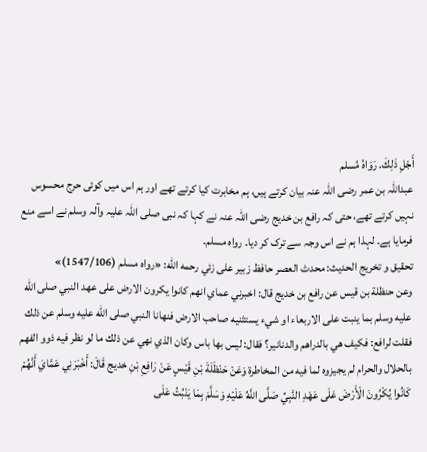أَجْلِ ذَلِكَ. رَوَاهُ مُسلم
عبداللہ بن عمر رضی اللہ عنہ بیان کرتے ہیں، ہم مخابرت کیا کرتے تھے اور ہم اس میں کوئی حرج محسوس نہیں کرتے تھے، حتی کہ رافع بن خدیج رضی اللہ عنہ نے کہا کہ نبی صلی اللہ علیہ وآلہ وسلم نے اسے منع فرمایا ہے۔ لہذا ہم نے اس وجہ سے ترک کر دیا۔ رواہ مسلم۔
تحقيق و تخريج الحدیث: محدث العصر حافظ زبير على زئي رحمه الله: «رواه مسلم (1547/106)»
وعن حنظلة بن قيس عن رافع بن خديج قال: اخبرني عماي انهم كانوا يكرون الارض على عهد النبي صلى الله عليه وسلم بما ينبت على الاربعاء او شيء يستثنيه صاحب الارض فنهانا النبي صلى الله عليه وسلم عن ذلك فقلت لرافع: فكيف هي بالدراهم والدنانير؟ فقال: ليس بها باس وكان الذي نهي عن ذلك ما لو نظر فيه ذوو الفهم بالحلال والحرام لم يجيزوه لما فيه من المخاطرة وَعَنْ حَنْظَلَةَ بْنِ قَيْسٍ عَنْ رَافِعِ بْنِ خديج قَالَ: أَخْبَرَنِي عَمَّايَ أَنَّهُمْ كَانُوا يُكْرُونَ الْأَرْضَ عَلَى عَهْدِ النَّبِيِّ صَلَّى اللَّهُ عَلَيْهِ وَسَلَّمَ بِمَا يَنْبُتُ عَلَى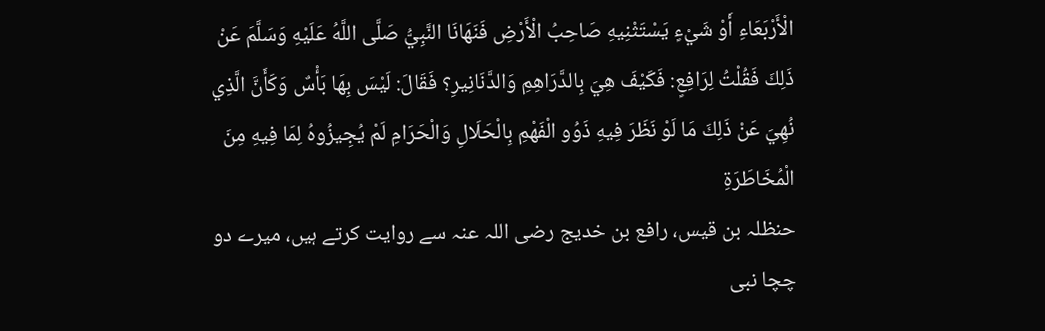الْأَرْبَعَاءِ أَوْ شَيْءٍ يَسْتَثْنِيهِ صَاحِبُ الْأَرْضِ فَنَهَانَا النَّبِيُّ صَلَّى اللَّهُ عَلَيْهِ وَسَلَّمَ عَنْ ذَلِكَ فَقُلْتُ لِرَافِعٍ: فَكَيْفَ هِيَ بِالدَّرَاهِمِ وَالدَّنَانِيرِ؟ فَقَالَ: لَيْسَ بِهَا بَأْسٌ وَكَأَنَّ الَّذِي نُهِيَ عَنْ ذَلِكَ مَا لَوْ نَظَرَ فِيهِ ذَوُو الْفَهْمِ بِالْحَلَالِ وَالْحَرَامِ لَمْ يُجِيزُوهُ لِمَا فِيهِ مِنَ الْمُخَاطَرَةِ
حنظلہ بن قیس، رافع بن خدیج رضی اللہ عنہ سے روایت کرتے ہیں، میرے دو چچا نبی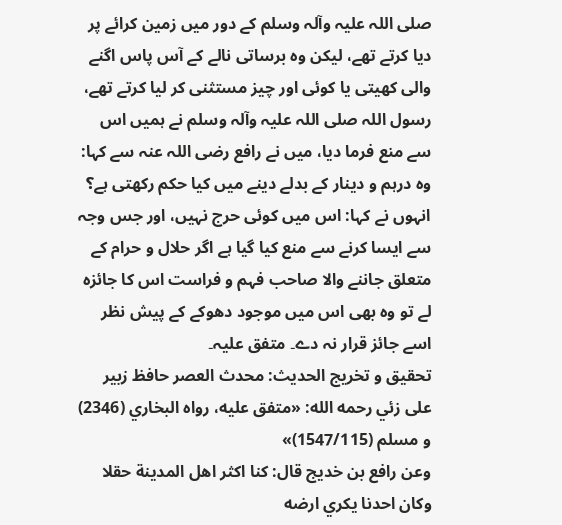صلی اللہ علیہ وآلہ وسلم کے دور میں زمین کرائے پر دیا کرتے تھے، لیکن وہ برساتی نالے کے آس پاس اگنے والی کھیتی یا کوئی اور چیز مستثنی کر لیا کرتے تھے، رسول اللہ صلی اللہ علیہ وآلہ وسلم نے ہمیں اس سے منع فرما دیا، میں نے رافع رضی اللہ عنہ سے کہا: وہ درہم و دینار کے بدلے دینے میں کیا حکم رکھتی ہے؟ انہوں نے کہا: اس میں کوئی حرج نہیں، اور جس وجہ سے ایسا کرنے سے منع کیا گیا ہے اگر حلال و حرام کے متعلق جاننے والا صاحب فہم و فراست اس کا جائزہ لے تو وہ بھی اس میں موجود دھوکے کے پیش نظر اسے جائز قرار نہ دے۔ متفق علیہ۔
تحقيق و تخريج الحدیث: محدث العصر حافظ زبير على زئي رحمه الله: «متفق عليه، رواه البخاري (2346) و مسلم (1547/115)»
وعن رافع بن خديج قال: كنا اكثر اهل المدينة حقلا وكان احدنا يكري ارضه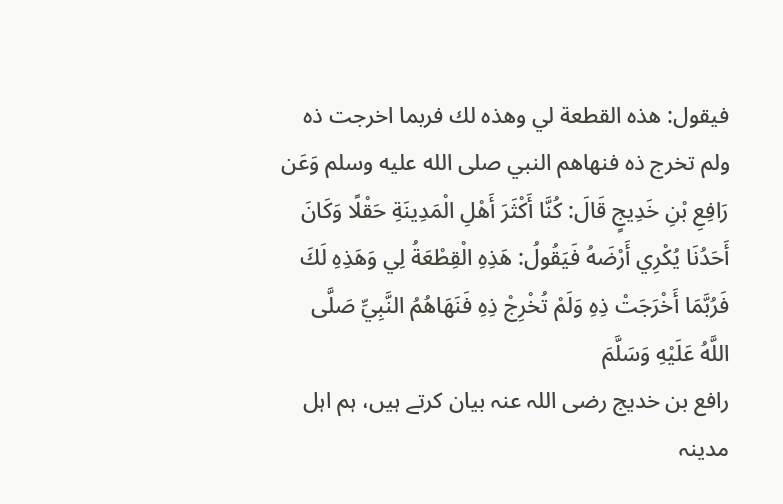فيقول: هذه القطعة لي وهذه لك فربما اخرجت ذه ولم تخرج ذه فنهاهم النبي صلى الله عليه وسلم وَعَن رَافِعِ بْنِ خَدِيجٍ قَالَ: كُنَّا أَكْثَرَ أَهْلِ الْمَدِينَةِ حَقْلًا وَكَانَ أَحَدُنَا يُكْرِي أَرْضَهُ فَيَقُولُ: هَذِهِ الْقِطْعَةُ لِي وَهَذِهِ لَكَ فَرُبَّمَا أَخْرَجَتْ ذِهِ وَلَمْ تُخْرِجْ ذِهِ فَنَهَاهُمُ النَّبِيِّ صَلَّى اللَّهُ عَلَيْهِ وَسَلَّمَ
رافع بن خدیج رضی اللہ عنہ بیان کرتے ہیں، ہم اہل مدینہ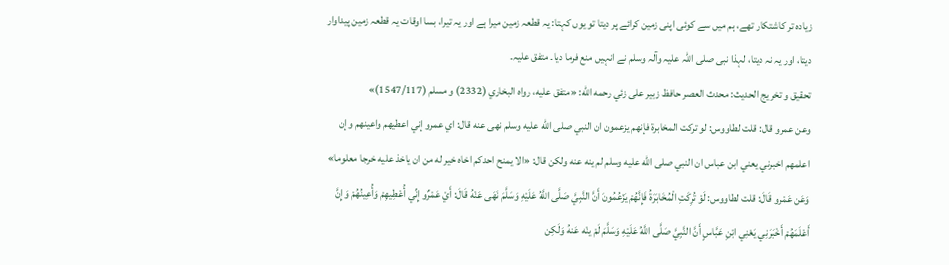زیادہ تر کاشتکار تھے، ہم میں سے کوئی اپنی زمین کرائے پر دیتا تو یوں کہتا: یہ قطعہ زمین میرا ہے اور یہ تیرا، بسا اوقات یہ قطعہ زمین پیداوار دیتا، اور یہ نہ دیتا، لہذا نبی صلی اللہ علیہ وآلہ وسلم نے انہیں منع فرما دیا۔ متفق علیہ۔
تحقيق و تخريج الحدیث: محدث العصر حافظ زبير على زئي رحمه الله: «متفق عليه، رواه البخاري (2332) و مسلم (1547/117)»
وعن عمرو قال: قلت لطاووس: لو تركت المخابرة فإنهم يزعمون ان النبي صلى الله عليه وسلم نهى عنه قال: اي عمرو إني اعطيهم واعينهم وإن اعلمهم اخبرني يعني ابن عباس ان النبي صلى الله عليه وسلم لم ينه عنه ولكن قال: «الا يمنح احدكم اخاه خير له من ان ياخذ عليه خرجا معلوما» وَعَن عَمْرو قَالَ: قلت لطاووس: لَوْ تُرِكَتِ الْمُخَابَرَةُ فَإِنَّهُمْ يَزْعُمُونَ أَنَّ النَّبِيَّ صَلَّى اللَّهُ عَلَيْهِ وَسَلَّمَ نَهَى عَنْهُ قَالَ: أَيْ عَمْرٌو إِنِّي أُعْطِيهِمْ وَأُعِينُهُمْ وَإِنَّ أَعْلَمَهُمْ أَخْبَرَنِي يَعْنِي ابْنِ عَبَّاسٍ أَنَّ النَّبِيَّ صَلَّى اللَّهُ عَلَيْهِ وَسَلَّمَ لَمْ ينْه عَنهُ وَلَكِن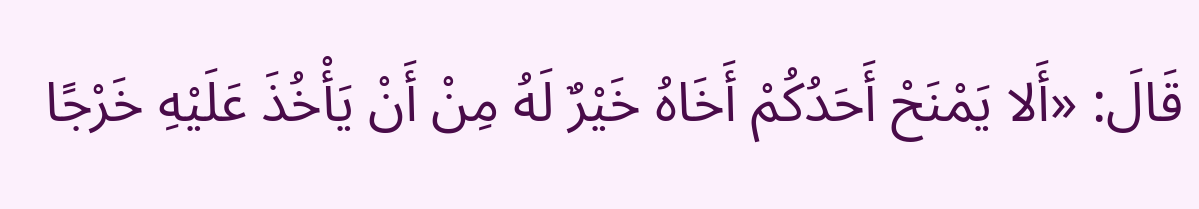قَالَ: «أَلا يَمْنَحْ أَحَدُكُمْ أَخَاهُ خَيْرٌ لَهُ مِنْ أَنْ يَأْخُذَ عَلَيْهِ خَرْجًا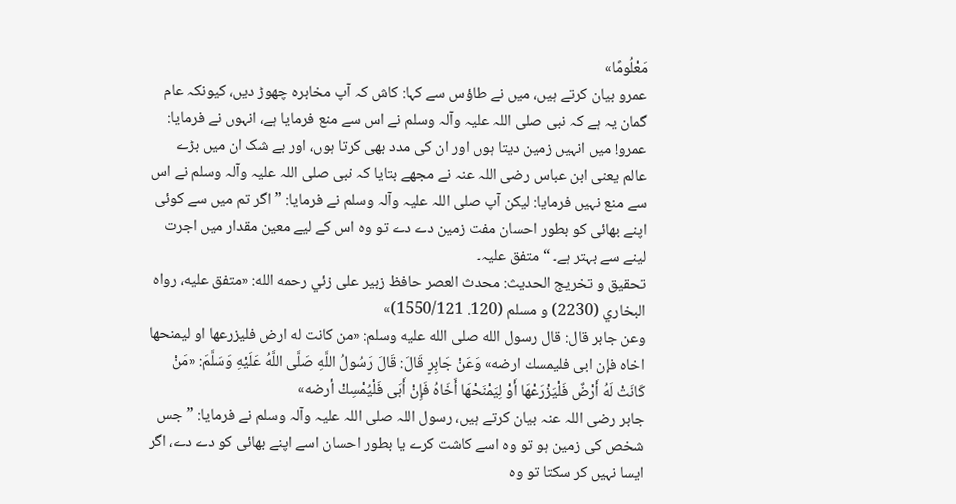مَعْلُومًا»
عمرو بیان کرتے ہیں، میں نے طاؤس سے کہا: کاش کہ آپ مخابرہ چھوڑ دیں، کیونکہ عام گمان یہ ہے کہ نبی صلی اللہ علیہ وآلہ وسلم نے اس سے منع فرمایا ہے، انہوں نے فرمایا: عمرو! میں انہیں زمین دیتا ہوں اور ان کی مدد بھی کرتا ہوں، اور بے شک ان میں بڑے عالم یعنی ابن عباس رضی اللہ عنہ نے مجھے بتایا کہ نبی صلی اللہ علیہ وآلہ وسلم نے اس سے منع نہیں فرمایا: لیکن آپ صلی اللہ علیہ وآلہ وسلم نے فرمایا: ”اگر تم میں سے کوئی اپنے بھائی کو بطور احسان مفت زمین دے دے تو وہ اس کے لیے معین مقدار میں اجرت لینے سے بہتر ہے۔ “ متفق علیہ۔
تحقيق و تخريج الحدیث: محدث العصر حافظ زبير على زئي رحمه الله: «متفق عليه، رواه البخاري (2230) و مسلم (120. 1550/121)»
وعن جابر قال: قال رسول الله صلى الله عليه وسلم: «من كانت له ارض فليزرعها او ليمنحها اخاه فإن ابى فليمسك ارضه» وَعَنْ جَابِرٍ قَالَ: قَالَ رَسُولُ اللَّهِ صَلَّى اللَّهُ عَلَيْهِ وَسَلَّمَ: «مَنْ كَانَتْ لَهُ أَرْضٌ فَلْيَزْرَعْهَا أَوْ لِيَمْنَحْهَا أَخَاهُ فَإِنْ أَبَى فَلْيُمْسِكْ أرضه»
جابر رضی اللہ عنہ بیان کرتے ہیں، رسول اللہ صلی اللہ علیہ وآلہ وسلم نے فرمایا: ”جس شخص کی زمین ہو تو وہ اسے کاشت کرے یا بطور احسان اسے اپنے بھائی کو دے دے، اگر ایسا نہیں کر سکتا تو وہ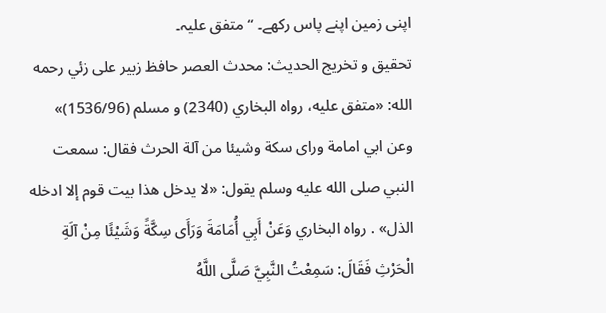اپنی زمین اپنے پاس رکھے۔ “ متفق علیہ۔
تحقيق و تخريج الحدیث: محدث العصر حافظ زبير على زئي رحمه الله: «متفق عليه، رواه البخاري (2340) و مسلم (1536/96)»
وعن ابي امامة وراى سكة وشيئا من آلة الحرث فقال: سمعت النبي صلى الله عليه وسلم يقول: «لا يدخل هذا بيت قوم إلا ادخله الذل» . رواه البخاري وَعَنْ أَبِي أُمَامَةَ وَرَأَى سِكَّةً وَشَيْئًا مِنْ آلَةِ الْحَرْثِ فَقَالَ: سَمِعْتُ النَّبِيَّ صَلَّى اللَّهُ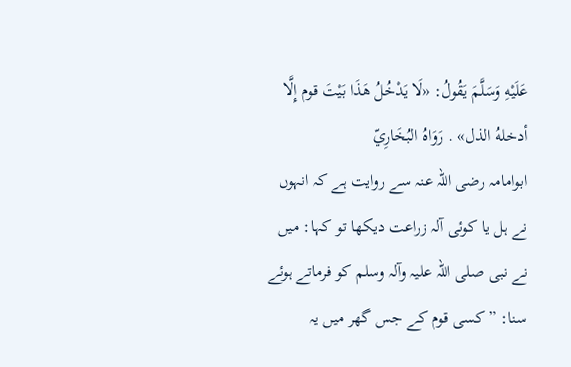عَلَيْهِ وَسَلَّمَ يَقُولُ: «لَا يَدْخُلُ هَذَا بَيْتَ قوم إِلَّا أدخلهُ الذل» . رَوَاهُ البُخَارِيّ
ابوامامہ رضی اللہ عنہ سے روایت ہے کہ انہوں نے ہل یا کوئی آلہ زراعت دیکھا تو کہا: میں نے نبی صلی اللہ علیہ وآلہ وسلم کو فرماتے ہوئے سنا: ”کسی قوم کے جس گھر میں یہ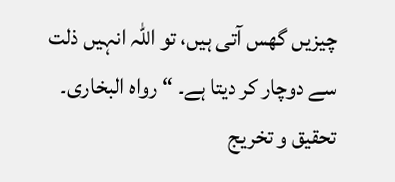چیزیں گھس آتی ہیں، تو اللہ انہیں ذلت سے دوچار کر دیتا ہے۔ “ رواہ البخاری۔
تحقيق و تخريج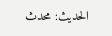الحدیث: محدث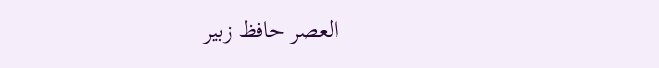العصر حافظ زبير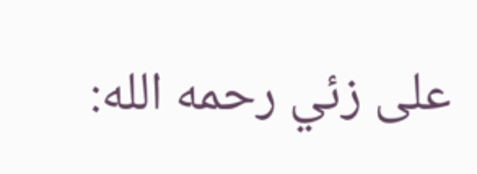على زئي رحمه الله: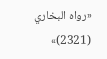«رواه البخاري (2321)»